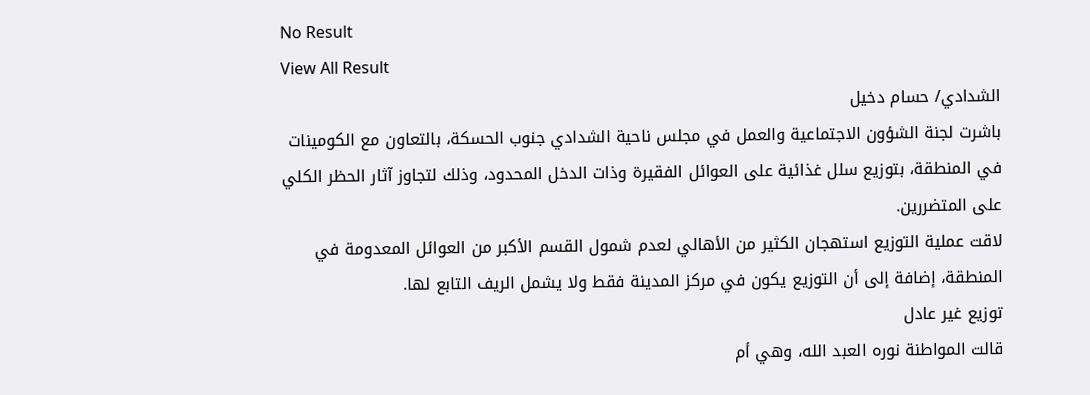No Result
View All Result
الشدادي/ حسام دخيل
باشرت لجنة الشؤون الاجتماعية والعمل في مجلس ناحية الشدادي جنوب الحسكة، بالتعاون مع الكومينات في المنطقة، بتوزيع سلل غذائية على العوائل الفقيرة وذات الدخل المحدود، وذلك لتجاوز آثار الحظر الكلي على المتضررين.
لاقت عملية التوزيع استهجان الكثير من الأهالي لعدم شمول القسم الأكبر من العوائل المعدومة في المنطقة، إضافة إلى أن التوزيع يكون في مركز المدينة فقط ولا يشمل الريف التابع لها.
توزيع غير عادل
قالت المواطنة نوره العبد الله، وهي أم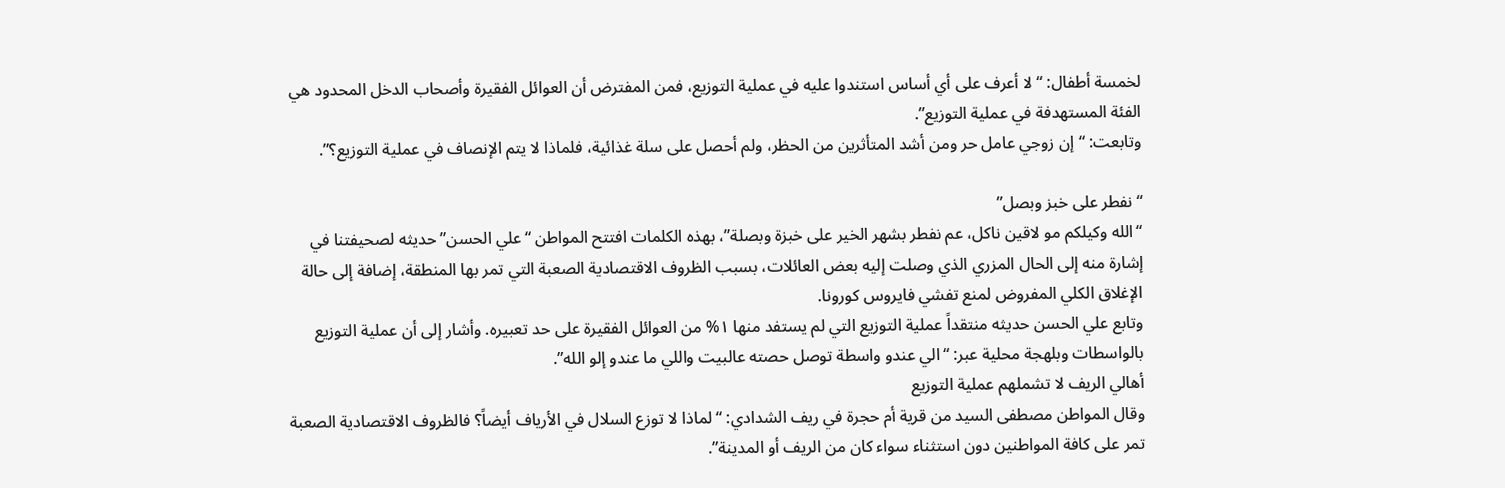لخمسة أطفال: “لا أعرف على أي أساس استندوا عليه في عملية التوزيع، فمن المفترض أن العوائل الفقيرة وأصحاب الدخل المحدود هي الفئة المستهدفة في عملية التوزيع”.
وتابعت: “إن زوجي عامل حر ومن أشد المتأثرين من الحظر، ولم أحصل على سلة غذائية، فلماذا لا يتم الإنصاف في عملية التوزيع؟”.

“نفطر على خبز وبصل”
“الله وكيلكم مو لاقين ناكل، عم نفطر بشهر الخير على خبزة وبصلة”، بهذه الكلمات افتتح المواطن “علي الحسن” حديثه لصحيفتنا في إشارة منه إلى الحال المزري الذي وصلت إليه بعض العائلات، بسبب الظروف الاقتصادية الصعبة التي تمر بها المنطقة، إضافة إلى حالة الإغلاق الكلي المفروض لمنع تفشي فايروس كورونا.
وتابع علي الحسن حديثه منتقداً عملية التوزيع التي لم يستفد منها ١% من العوائل الفقيرة على حد تعبيره. وأشار إلى أن عملية التوزيع بالواسطات وبلهجة محلية عبر: “الي عندو واسطة توصل حصته عالبيت واللي ما عندو إلو الله”.
أهالي الريف لا تشملهم عملية التوزيع
وقال المواطن مصطفى السيد من قرية أم حجرة في ريف الشدادي: “لماذا لا توزع السلال في الأرياف أيضاً؟ فالظروف الاقتصادية الصعبة تمر على كافة المواطنين دون استثناء سواء كان من الريف أو المدينة”.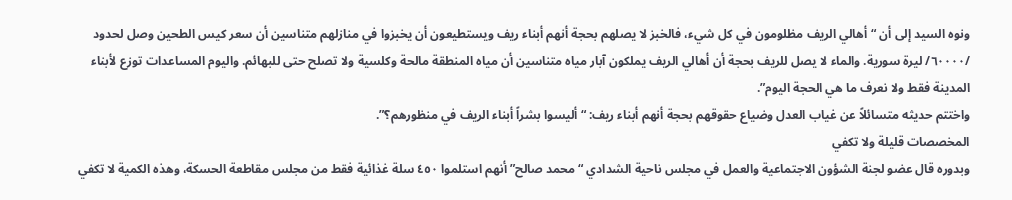ونوه السيد إلى أن “أهالي الريف مظلومون في كل شيء، فالخبز لا يصلهم بحجة أنهم أبناء ريف ويستطيعون أن يخبزوا في منازلهم متناسين أن سعر كيس الطحين وصل لحدود /٦٠٠٠٠/ ليرة سورية. والماء لا يصل للريف بحجة أن أهالي الريف يملكون آبار مياه متناسين أن مياه المنطقة مالحة وكلسية ولا تصلح حتى للبهائم. واليوم المساعدات توزع لأبناء المدينة فقط ولا نعرف ما هي الحجة اليوم”.
واختتم حديثه متسائلاً عن غياب العدل وضياع حقوقهم بحجة أنهم أبناء ريف: “أليسوا بشراً أبناء الريف في منظورهم؟”.
المخصصات قليلة ولا تكفي
وبدوره قال عضو لجنة الشؤون الاجتماعية والعمل في مجلس ناحية الشدادي “محمد صالح” أنهم استلموا ٤٥٠ سلة غذائية فقط من مجلس مقاطعة الحسكة، وهذه الكمية لا تكفي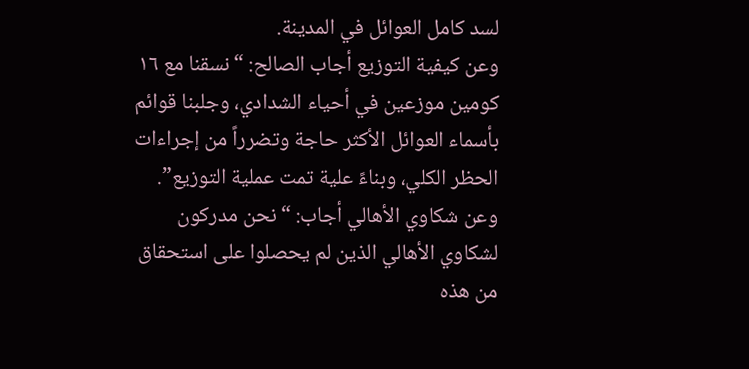لسد كامل العوائل في المدينة.
وعن كيفية التوزيع أجاب الصالح: “نسقنا مع ١٦ كومين موزعين في أحياء الشدادي، وجلبنا قوائم بأسماء العوائل الأكثر حاجة وتضرراً من إجراءات الحظر الكلي، وبناءً علية تمت عملية التوزيع”.
وعن شكاوي الأهالي أجاب: “نحن مدركون لشكاوي الأهالي الذين لم يحصلوا على استحقاق من هذه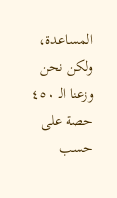المساعدة، ولكن نحن وزعنا الـ ٤٥٠ حصة على حسب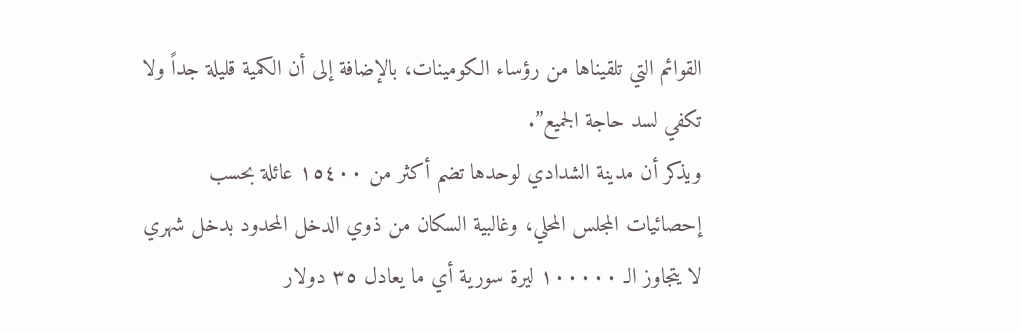القوائم التي تلقيناها من رؤساء الكومينات، بالإضافة إلى أن الكمية قليلة جداً ولا تكفي لسد حاجة الجميع”.
ويذكر أن مدينة الشدادي لوحدها تضم أكثر من ١٥٤٠٠ عائلة بحسب إحصائيات المجلس المحلي، وغالبية السكان من ذوي الدخل المحدود بدخل شهري لا يتجاوز الـ ١٠٠٠٠٠ ليرة سورية أي ما يعادل ٣٥ دولار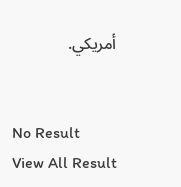أمريكي.


No Result
View All Result